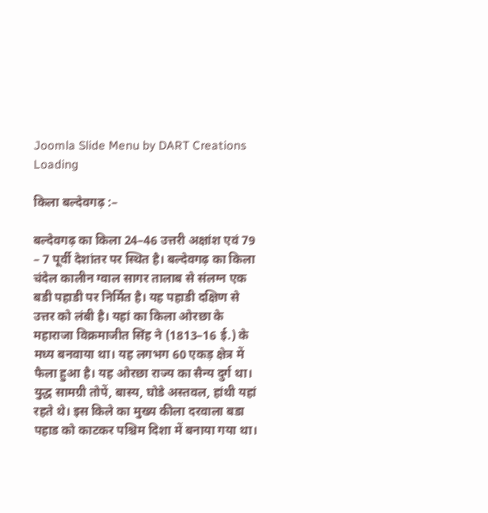Joomla Slide Menu by DART Creations
Loading

किला बल्देवगढ़ :–

बल्देवगढ़ का किला 24–46 उत्तरी अक्षांश एवं 79 – 7 पूर्वी देशांतर पर स्थित है। बल्देवगढ़ का किला चंदेल कालीन ग्वाल सागर तालाब से संलग्न एक बडी पहाडी पर निर्मित है। यह पहाडी दक्षिण से उत्तर को लंबी है। यहां का किला ओरछा के महाराजा विक्रमाजीत सिंह ने (1813–16 ई.) के मध्य बनवाया था। यह लगभग 60 एकड़ क्षेत्र में फैला हुआ है। यह ओरछा राज्य का सैन्य दुर्ग था। युद्ध सामग्री तोपें, बास्य, घोडे अस्तवल, हांथी यहां रहते थे। इस किले का मुख्य कीला दरवाला बडा पहाड को काटकर पश्चिम दिशा में बनाया गया था।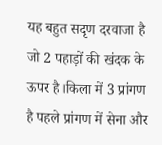यह बहुत सदृण दरवाजा है जो 2 पहाड़ों की खंदक के ऊपर है।किला में 3 प्रांगण है पहले प्रांगण में सेना और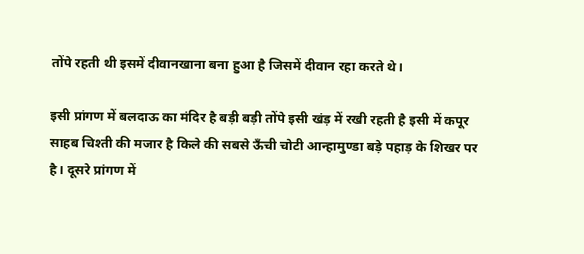तोंपे रहती थी इसमें दीवानखाना बना हुआ है जिसमें दीवान रहा करते थे।

इसी प्रांगण में बलदाऊ का मंदिर है बड़ी बड़ी तोंपे इसी खंड़ में रखी रहती है इसी में कपूर साहब चिश्ती की मजार है किले की सबसे ऊँची चोटी आन्हामुण्डा बड़े पहाड़ के शिखर पर है। दूसरे प्रांगण में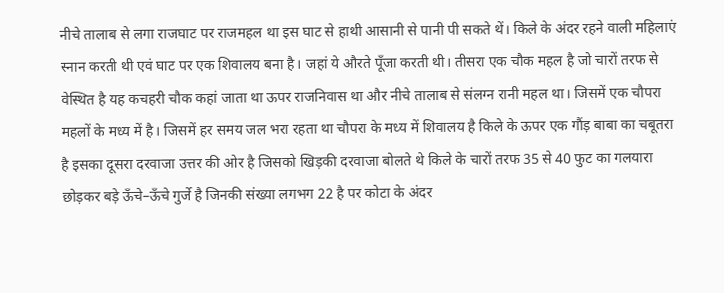नीचे तालाब से लगा राजघाट पर राजमहल था इस घाट से हाथी आसानी से पानी पी सकते थें। किले के अंदर रहने वाली महिलाएं स्नान करती थी एवं घाट पर एक शिवालय बना है। जहां ये औरते पूँजा करती थी। तीसरा एक चौक महल है जो चारों तरफ से वेस्थित है यह कचहरी चौक कहां जाता था ऊपर राजनिवास था और नीचे तालाब से संलग्न रानी महल था। जिसमें एक चौपरा महलों के मध्य में है। जिसमें हर समय जल भरा रहता था चौपरा के मध्य में शिवालय है किले के ऊपर एक गौंड़ बाबा का चबूतरा है इसका दूसरा दरवाजा उत्तर की ओर है जिसको खिड़की दरवाजा बोलते थे किले के चारों तरफ 35 से 40 फुट का गलयारा छोड़कर बड़े ऊँचे–ऊँचे गुर्जे है जिनकी संख्या लगभग 22 है पर कोटा के अंदर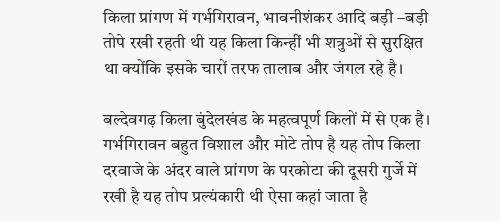किला प्रांगण में गर्भगिरावन, भावनीशंकर आदि बड़ी –बड़ी तोपे रखी रहती थी यह किला किन्हीं भी शत्रुओं से सुरक्षित था क्योंकि इसके चारों तरफ तालाब और जंगल रहे है।

बल्देवगढ़ किला बुंदेलखंड के महत्वपूर्ण किलों में से एक है। गर्भगिरावन बहुत विशाल और मोटे तोप है यह तोप किला दरवाजे के अंदर वाले प्रांगण के परकोटा की दूसरी गुर्जे में रखी है यह तोप प्रल्यंकारी थी ऐसा कहां जाता है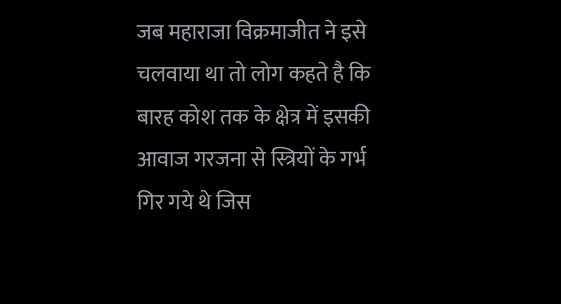जब महाराजा विक्रमाजीत ने इसे चलवाया था तो लोग कहते है कि बारह कोश तक के क्षेत्र में इसकी आवाज गरजना से स्त्रियों के गर्भ गिर गये थे जिस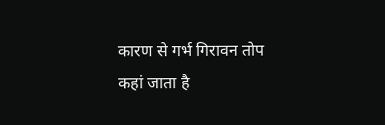कारण से गर्भ गिरावन तोप कहां जाता है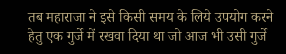तब महाराजा ने इसे किसी समय के लिये उपयोग करने हेतु एक गुर्जे में रखवा दिया था जो आज भी उसी गुर्जे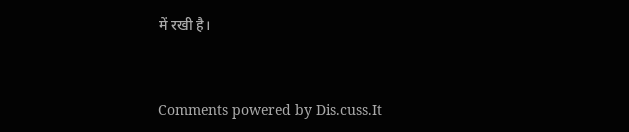में रखी है।


Comments powered by Dis.cuss.It